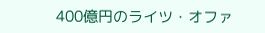400億円のライツ・オファ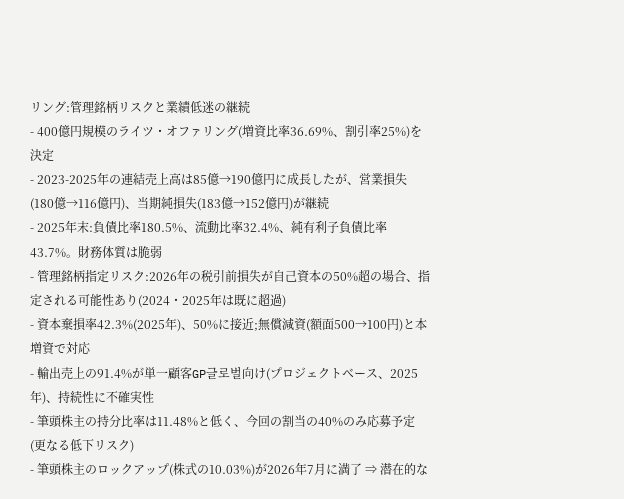リング:管理銘柄リスクと業績低迷の継続
- 400億円規模のライツ・オファリング(増資比率36.69%、割引率25%)を決定
- 2023-2025年の連結売上高は85億→190億円に成長したが、営業損失(180億→116億円)、当期純損失(183億→152億円)が継続
- 2025年末:負債比率180.5%、流動比率32.4%、純有利子負債比率43.7%。財務体質は脆弱
- 管理銘柄指定リスク:2026年の税引前損失が自己資本の50%超の場合、指定される可能性あり(2024・2025年は既に超過)
- 資本棄損率42.3%(2025年)、50%に接近;無償減資(額面500→100円)と本増資で対応
- 輸出売上の91.4%が単一顧客GP글로벌向け(プロジェクトベース、2025年)、持続性に不確実性
- 筆頭株主の持分比率は11.48%と低く、今回の割当の40%のみ応募予定(更なる低下リスク)
- 筆頭株主のロックアップ(株式の10.03%)が2026年7月に満了 ⇒ 潜在的な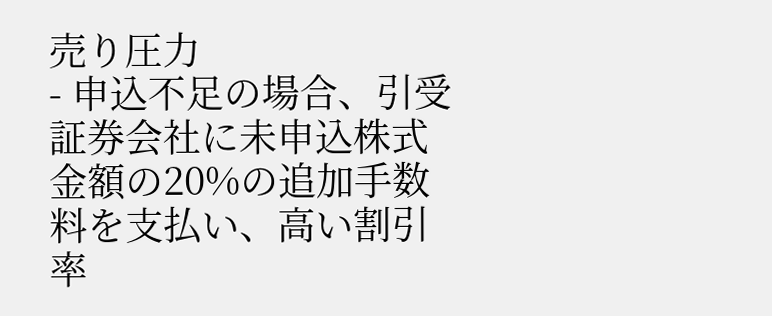売り圧力
- 申込不足の場合、引受証券会社に未申込株式金額の20%の追加手数料を支払い、高い割引率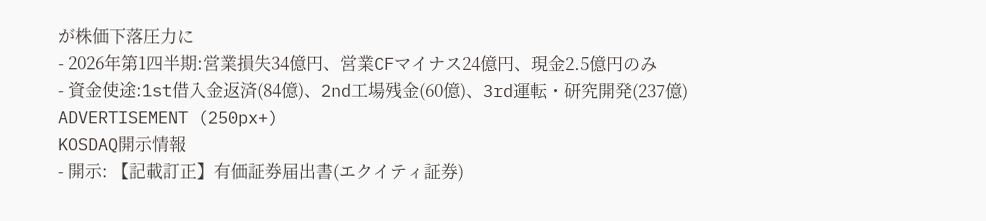が株価下落圧力に
- 2026年第1四半期:営業損失34億円、営業CFマイナス24億円、現金2.5億円のみ
- 資金使途:1st借入金返済(84億)、2nd工場残金(60億)、3rd運転・研究開発(237億)
ADVERTISEMENT (250px+)
KOSDAQ開示情報
- 開示: 【記載訂正】有価証券届出書(エクイティ証券)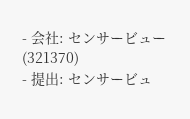- 会社: センサービュー (321370)
- 提出: センサービュ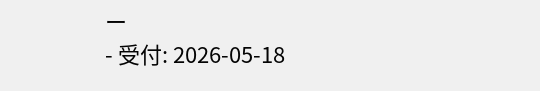ー
- 受付: 2026-05-18